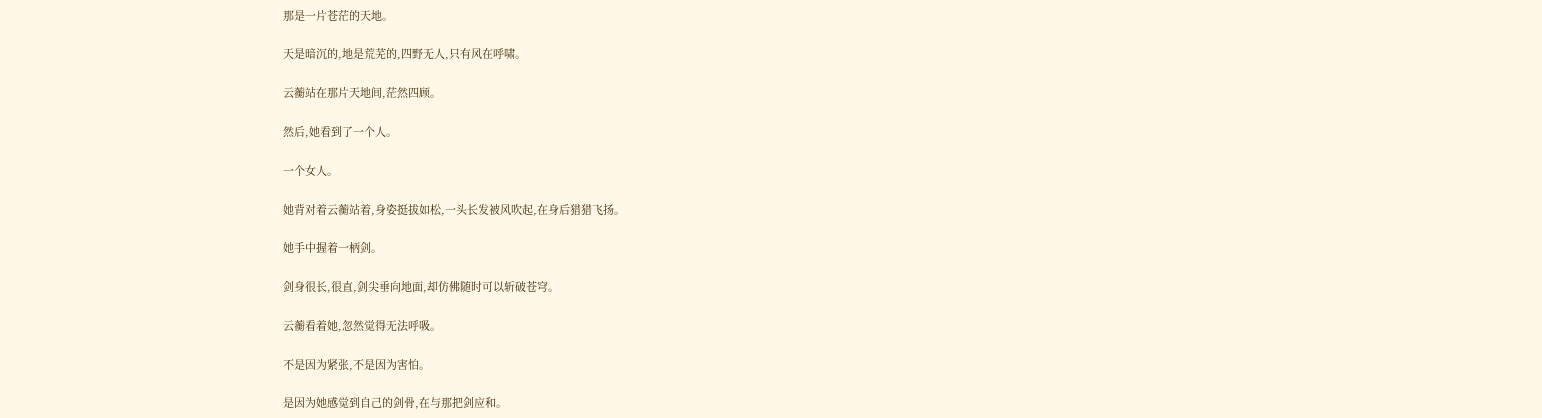那是一片苍茫的天地。

天是暗沉的,地是荒芜的,四野无人,只有风在呼啸。

云蘅站在那片天地间,茫然四顾。

然后,她看到了一个人。

一个女人。

她背对着云蘅站着,身姿挺拔如松,一头长发被风吹起,在身后猎猎飞扬。

她手中握着一柄剑。

剑身很长,很直,剑尖垂向地面,却仿佛随时可以斩破苍穹。

云蘅看着她,忽然觉得无法呼吸。

不是因为紧张,不是因为害怕。

是因为她感觉到自己的剑骨,在与那把剑应和。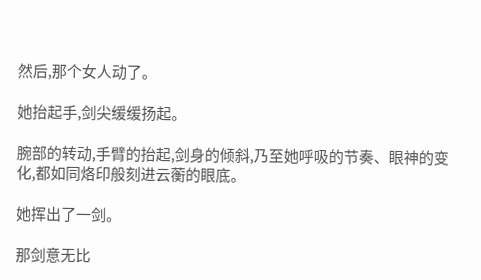然后,那个女人动了。

她抬起手,剑尖缓缓扬起。

腕部的转动,手臂的抬起,剑身的倾斜,乃至她呼吸的节奏、眼神的变化,都如同烙印般刻进云蘅的眼底。

她挥出了一剑。

那剑意无比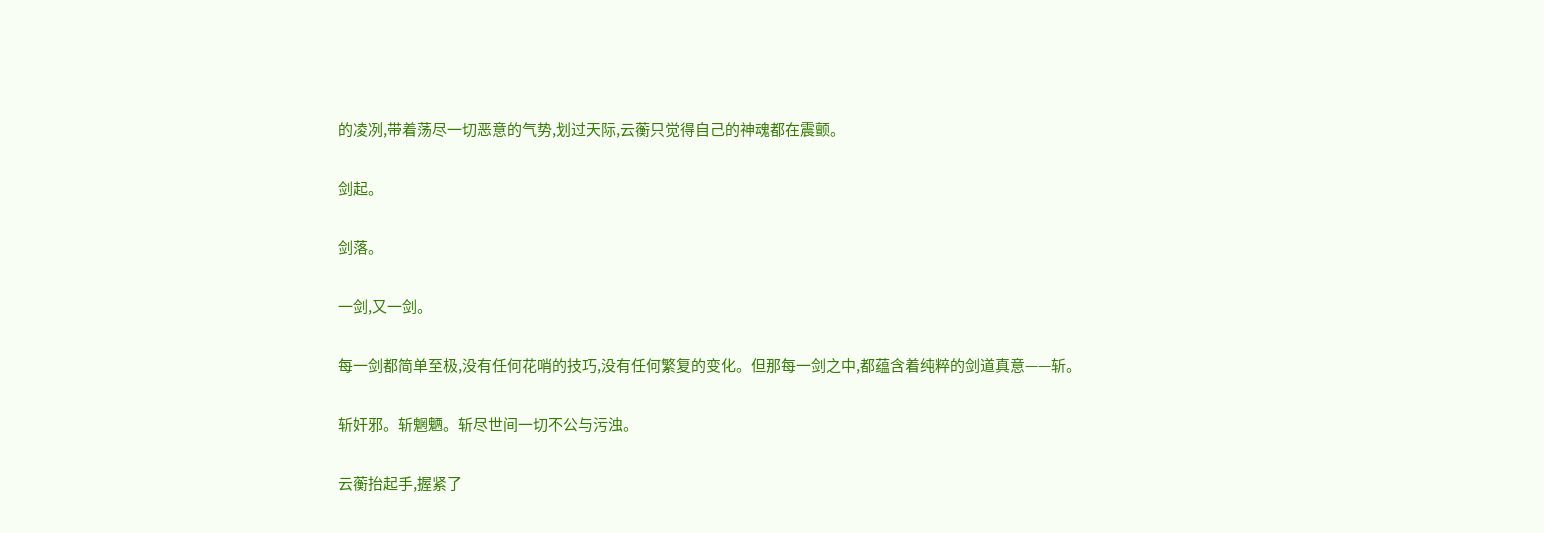的凌冽,带着荡尽一切恶意的气势,划过天际,云蘅只觉得自己的神魂都在震颤。

剑起。

剑落。

一剑,又一剑。

每一剑都简单至极,没有任何花哨的技巧,没有任何繁复的变化。但那每一剑之中,都蕴含着纯粹的剑道真意——斩。

斩奸邪。斩魍魉。斩尽世间一切不公与污浊。

云蘅抬起手,握紧了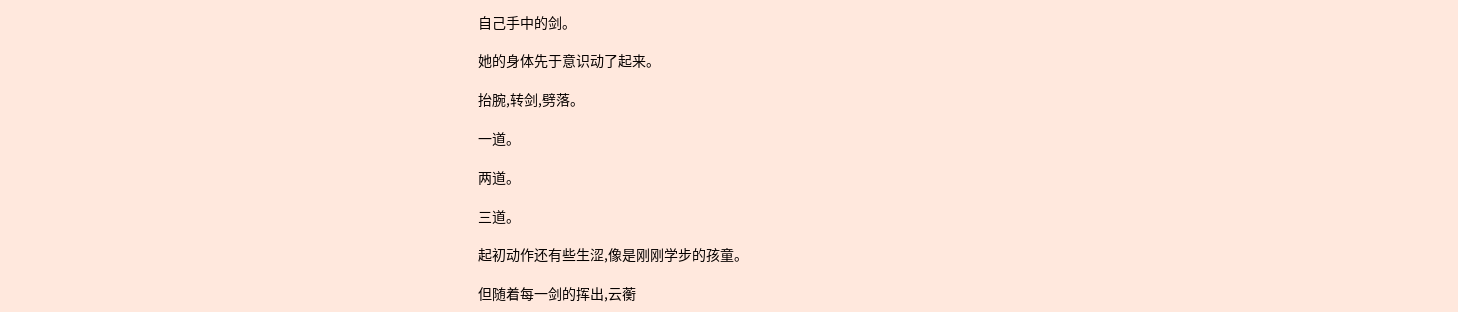自己手中的剑。

她的身体先于意识动了起来。

抬腕,转剑,劈落。

一道。

两道。

三道。

起初动作还有些生涩,像是刚刚学步的孩童。

但随着每一剑的挥出,云蘅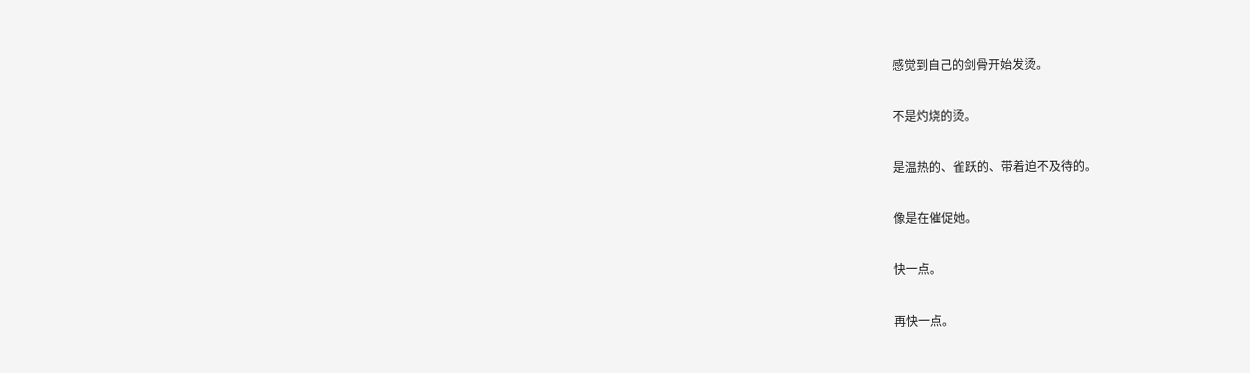感觉到自己的剑骨开始发烫。

不是灼烧的烫。

是温热的、雀跃的、带着迫不及待的。

像是在催促她。

快一点。

再快一点。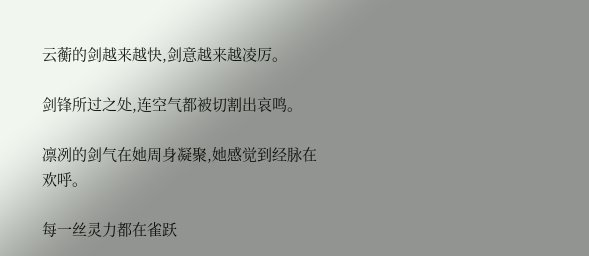云蘅的剑越来越快,剑意越来越凌厉。

剑锋所过之处,连空气都被切割出哀鸣。

凛冽的剑气在她周身凝聚,她感觉到经脉在欢呼。

每一丝灵力都在雀跃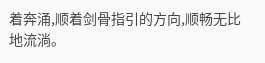着奔涌,顺着剑骨指引的方向,顺畅无比地流淌。